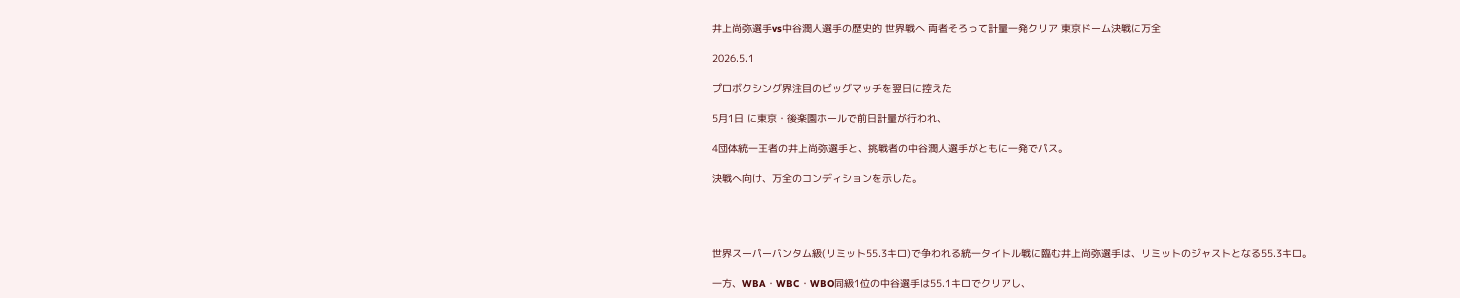井上尚弥選手vs中谷潤人選手の歴史的 世界戦へ 両者そろって計量一発クリア 東京ドーム決戦に万全

2026.5.1

プロボクシング界注目のビッグマッチを翌日に控えた

5月1日 に東京・後楽園ホールで前日計量が行われ、

4団体統一王者の井上尚弥選手と、挑戦者の中谷潤人選手がともに一発でパス。

決戦へ向け、万全のコンディションを示した。




世界スーパーバンタム級(リミット55.3キロ)で争われる統一タイトル戦に臨む井上尚弥選手は、リミットのジャストとなる55.3キロ。

一方、WBA・WBC・WBO同級1位の中谷選手は55.1キロでクリアし、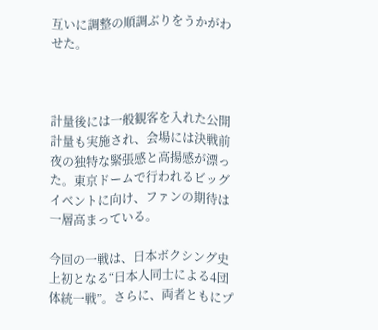互いに調整の順調ぶりをうかがわせた。



計量後には一般観客を入れた公開計量も実施され、会場には決戦前夜の独特な緊張感と高揚感が漂った。東京ドームで行われるビッグイベントに向け、ファンの期待は一層高まっている。

今回の一戦は、日本ボクシング史上初となる“日本人同士による4団体統一戦”。さらに、両者ともにプ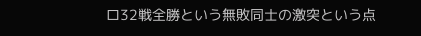ロ32戦全勝という無敗同士の激突という点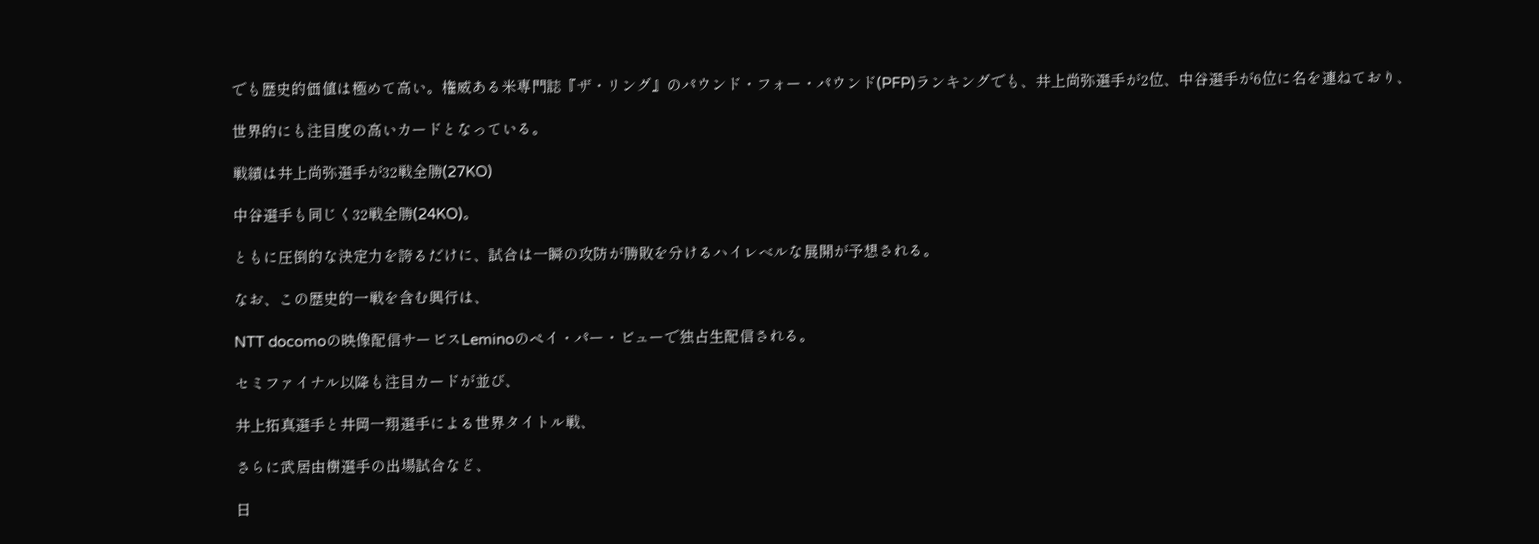でも歴史的価値は極めて高い。権威ある米専門誌『ザ・リング』のパウンド・フォー・パウンド(PFP)ランキングでも、井上尚弥選手が2位、中谷選手が6位に名を連ねており、

世界的にも注目度の高いカードとなっている。

戦績は井上尚弥選手が32戦全勝(27KO)

中谷選手も同じく32戦全勝(24KO)。

ともに圧倒的な決定力を誇るだけに、試合は一瞬の攻防が勝敗を分けるハイレベルな展開が予想される。

なお、この歴史的一戦を含む興行は、

NTT docomoの映像配信サービスLeminoのペイ・パー・ビューで独占生配信される。

セミファイナル以降も注目カードが並び、

井上拓真選手と井岡一翔選手による世界タイトル戦、

さらに武居由樹選手の出場試合など、

日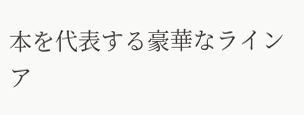本を代表する豪華なラインア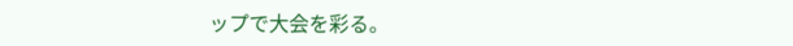ップで大会を彩る。